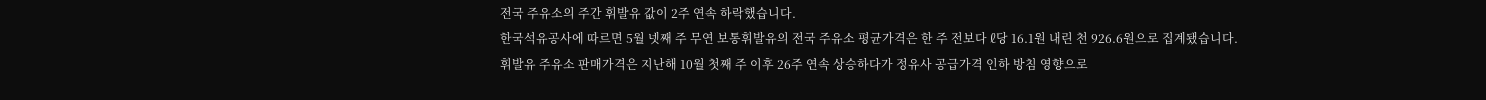전국 주유소의 주간 휘발유 값이 2주 연속 하락했습니다.
한국석유공사에 따르면 5월 넷째 주 무연 보통휘발유의 전국 주유소 평균가격은 한 주 전보다 ℓ당 16.1원 내린 천 926.6원으로 집계됐습니다.
휘발유 주유소 판매가격은 지난해 10월 첫째 주 이후 26주 연속 상승하다가 정유사 공급가격 인하 방침 영향으로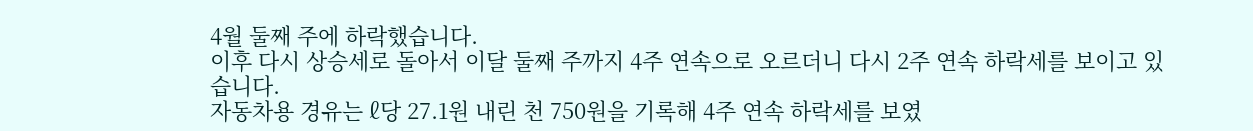4월 둘째 주에 하락했습니다.
이후 다시 상승세로 돌아서 이달 둘째 주까지 4주 연속으로 오르더니 다시 2주 연속 하락세를 보이고 있습니다.
자동차용 경유는 ℓ당 27.1원 내린 천 750원을 기록해 4주 연속 하락세를 보였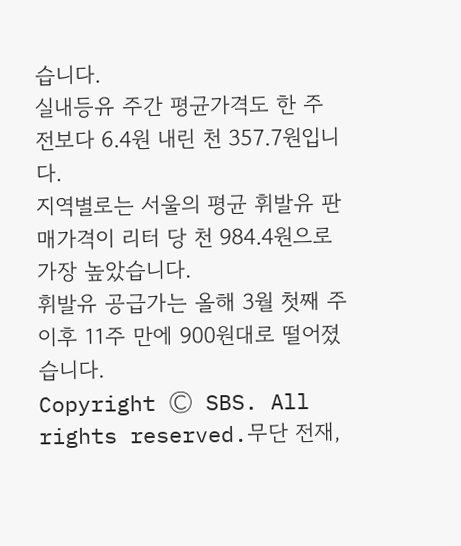습니다.
실내등유 주간 평균가격도 한 주 전보다 6.4원 내린 천 357.7원입니다.
지역별로는 서울의 평균 휘발유 판매가격이 리터 당 천 984.4원으로 가장 높았습니다.
휘발유 공급가는 올해 3월 첫째 주 이후 11주 만에 900원대로 떨어졌습니다.
Copyright Ⓒ SBS. All rights reserved.무단 전재,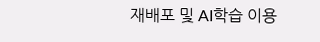재배포 및 AI학습 이용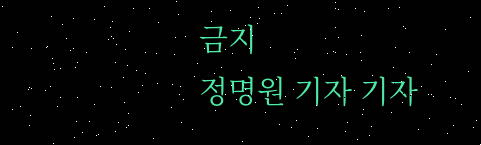금지
정명원 기자 기자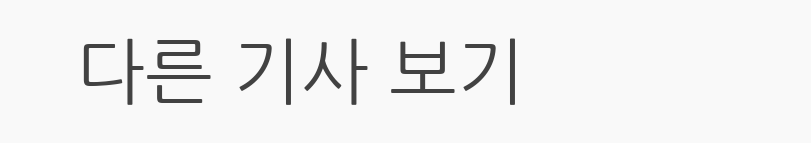다른 기사 보기